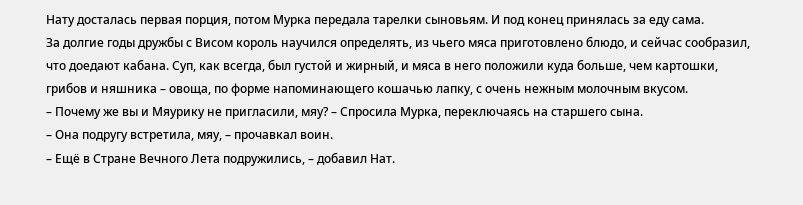Нату досталась первая порция, потом Мурка передала тарелки сыновьям. И под конец принялась за еду сама.
За долгие годы дружбы с Висом король научился определять, из чьего мяса приготовлено блюдо, и сейчас сообразил, что доедают кабана. Суп, как всегда, был густой и жирный, и мяса в него положили куда больше, чем картошки, грибов и няшника – овоща, по форме напоминающего кошачью лапку, с очень нежным молочным вкусом.
– Почему же вы и Мяурику не пригласили, мяу? – Спросила Мурка, переключаясь на старшего сына.
– Она подругу встретила, мяу, – прочавкал воин.
– Ещё в Стране Вечного Лета подружились, – добавил Нат.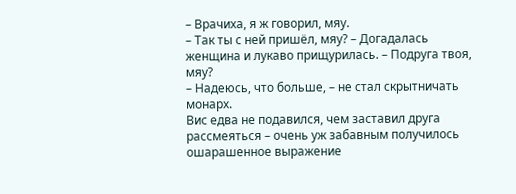– Врачиха, я ж говорил, мяу.
– Так ты с ней пришёл, мяу? – Догадалась женщина и лукаво прищурилась. – Подруга твоя, мяу?
– Надеюсь, что больше, – не стал скрытничать монарх.
Вис едва не подавился, чем заставил друга рассмеяться – очень уж забавным получилось ошарашенное выражение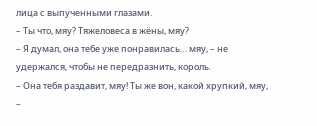лица с выпученными глазами.
– Ты что, мяу? Тяжеловеса в жёны, мяу?
– Я думал, она тебе уже понравилась… мяу, – не удержался, чтобы не передразнить, король.
– Она тебя раздавит, мяу! Ты же вон, какой хрупкий, мяу, –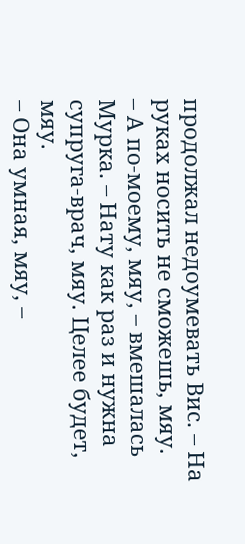продолжал недоумевать Вис. – На руках носить не сможешь, мяу.
– А по-моему, мяу, – вмешалась Мурка. – Нату как раз и нужна супруга-врач, мяу. Целее будет, мяу.
– Она умная, мяу, –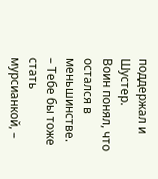поддержал и Шустер.
Воин понял, что остался в меньшинстве.
– Тебе бы тоже стать мурсианкой, –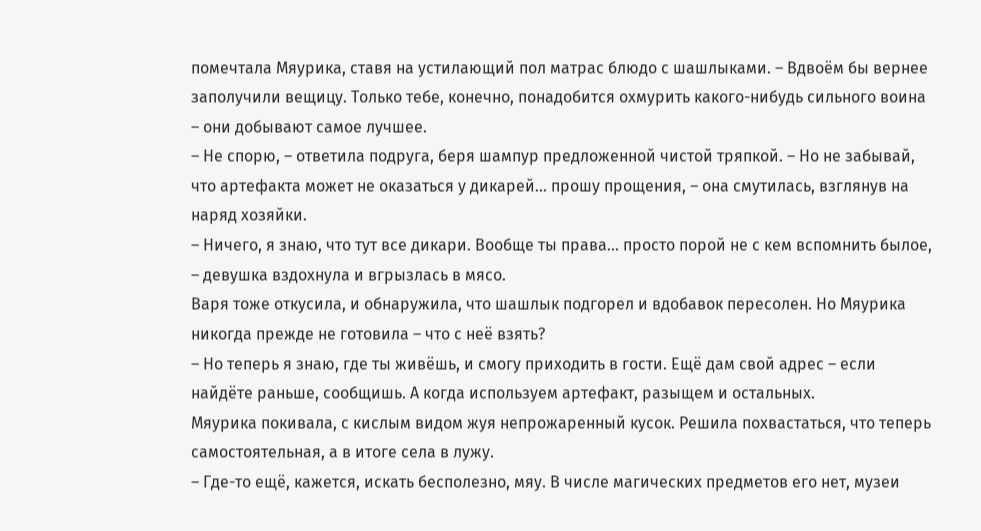помечтала Мяурика, ставя на устилающий пол матрас блюдо с шашлыками. – Вдвоём бы вернее заполучили вещицу. Только тебе, конечно, понадобится охмурить какого-нибудь сильного воина – они добывают самое лучшее.
– Не спорю, – ответила подруга, беря шампур предложенной чистой тряпкой. – Но не забывай, что артефакта может не оказаться у дикарей… прошу прощения, – она смутилась, взглянув на наряд хозяйки.
– Ничего, я знаю, что тут все дикари. Вообще ты права… просто порой не с кем вспомнить былое, – девушка вздохнула и вгрызлась в мясо.
Варя тоже откусила, и обнаружила, что шашлык подгорел и вдобавок пересолен. Но Мяурика никогда прежде не готовила – что с неё взять?
– Но теперь я знаю, где ты живёшь, и смогу приходить в гости. Ещё дам свой адрес – если найдёте раньше, сообщишь. А когда используем артефакт, разыщем и остальных.
Мяурика покивала, с кислым видом жуя непрожаренный кусок. Решила похвастаться, что теперь самостоятельная, а в итоге села в лужу.
– Где-то ещё, кажется, искать бесполезно, мяу. В числе магических предметов его нет, музеи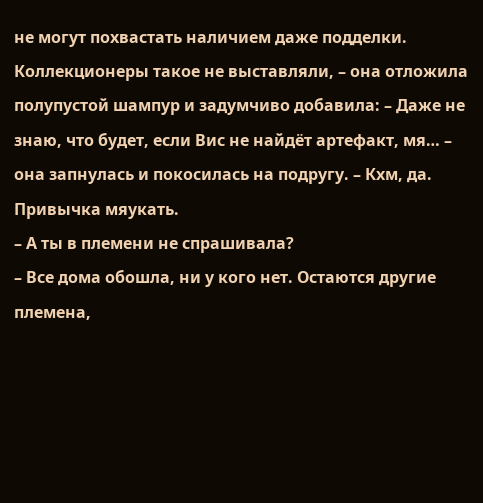не могут похвастать наличием даже подделки. Коллекционеры такое не выставляли, – она отложила полупустой шампур и задумчиво добавила: – Даже не знаю, что будет, если Вис не найдёт артефакт, мя… – она запнулась и покосилась на подругу. – Кхм, да. Привычка мяукать.
– А ты в племени не спрашивала?
– Все дома обошла, ни у кого нет. Остаются другие племена,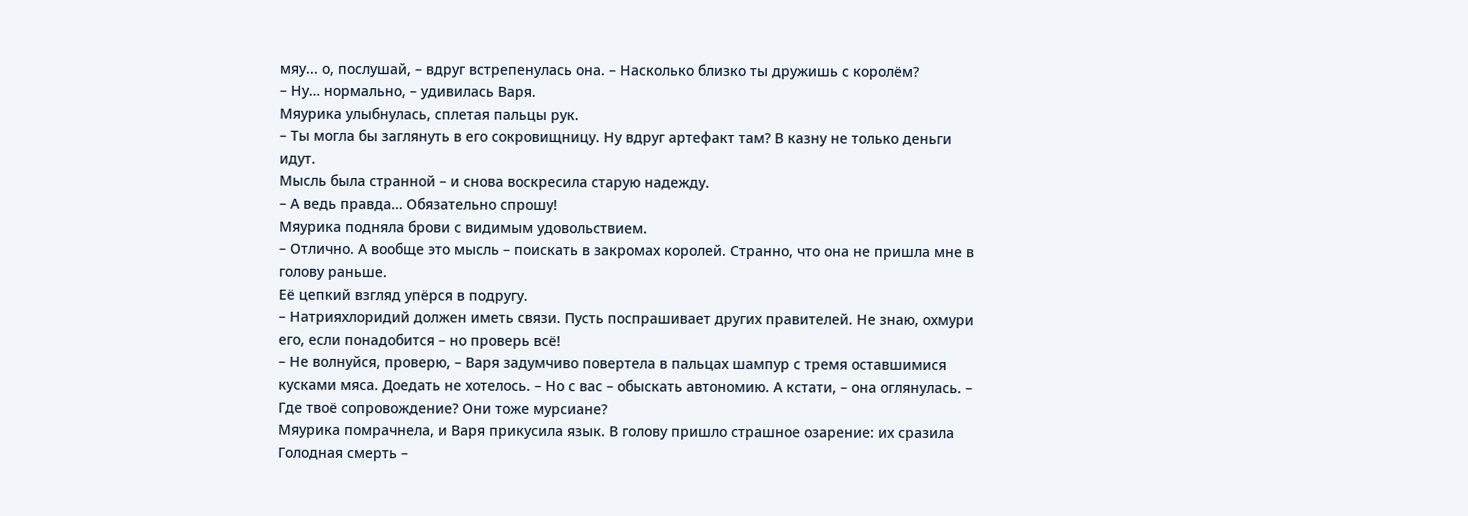мяу... о, послушай, – вдруг встрепенулась она. – Насколько близко ты дружишь с королём?
– Ну… нормально, – удивилась Варя.
Мяурика улыбнулась, сплетая пальцы рук.
– Ты могла бы заглянуть в его сокровищницу. Ну вдруг артефакт там? В казну не только деньги идут.
Мысль была странной – и снова воскресила старую надежду.
– А ведь правда… Обязательно спрошу!
Мяурика подняла брови с видимым удовольствием.
– Отлично. А вообще это мысль – поискать в закромах королей. Странно, что она не пришла мне в голову раньше.
Её цепкий взгляд упёрся в подругу.
– Натрияхлоридий должен иметь связи. Пусть поспрашивает других правителей. Не знаю, охмури его, если понадобится – но проверь всё!
– Не волнуйся, проверю, – Варя задумчиво повертела в пальцах шампур с тремя оставшимися кусками мяса. Доедать не хотелось. – Но с вас – обыскать автономию. А кстати, – она оглянулась. – Где твоё сопровождение? Они тоже мурсиане?
Мяурика помрачнела, и Варя прикусила язык. В голову пришло страшное озарение: их сразила Голодная смерть –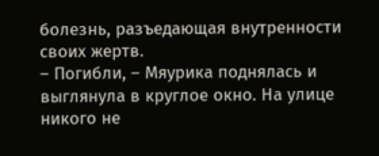болезнь, разъедающая внутренности своих жертв.
– Погибли, – Мяурика поднялась и выглянула в круглое окно. На улице никого не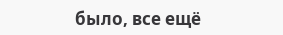было, все ещё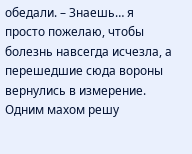обедали. – Знаешь… я просто пожелаю, чтобы болезнь навсегда исчезла, а перешедшие сюда вороны вернулись в измерение. Одним махом решу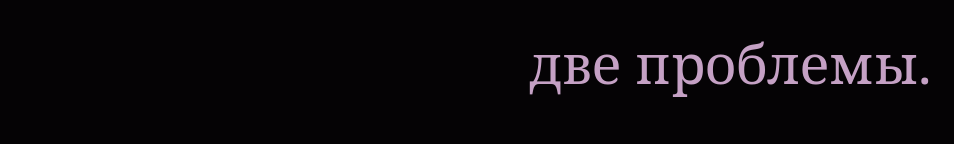две проблемы.